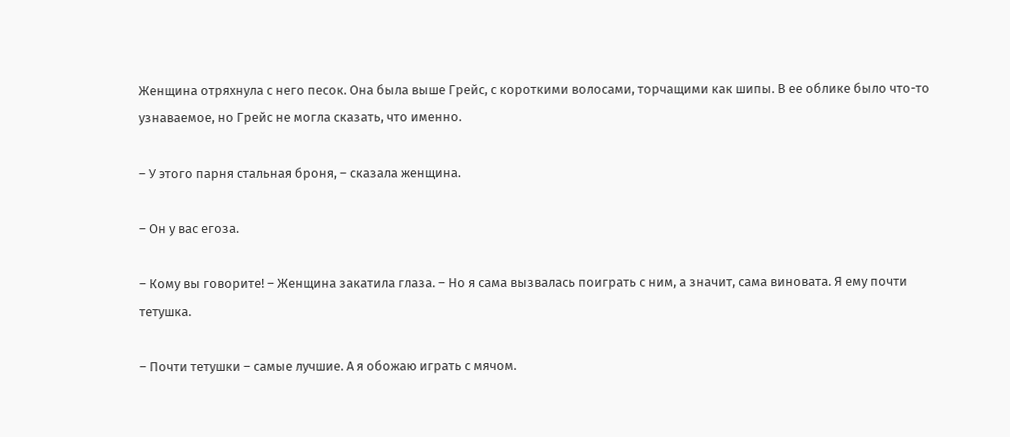Женщина отряхнула с него песок. Она была выше Грейс, с короткими волосами, торчащими как шипы. В ее облике было что-то узнаваемое, но Грейс не могла сказать, что именно.

– У этого парня стальная броня, – сказала женщина.

– Он у вас егоза.

– Кому вы говорите! – Женщина закатила глаза. – Но я сама вызвалась поиграть с ним, а значит, сама виновата. Я ему почти тетушка.

– Почти тетушки – самые лучшие. А я обожаю играть с мячом.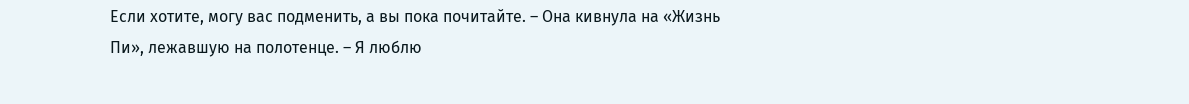Если хотите, могу вас подменить, а вы пока почитайте. – Она кивнула на «Жизнь Пи», лежавшую на полотенце. – Я люблю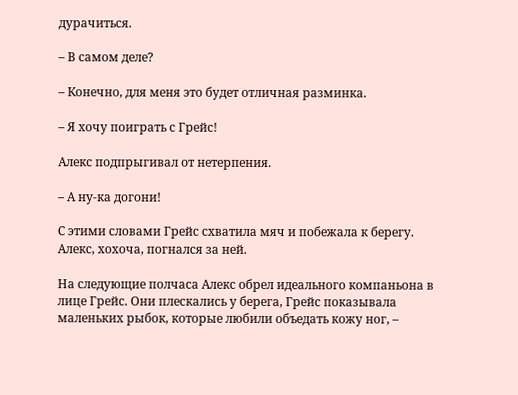дурачиться.

– В самом деле?

– Конечно, для меня это будет отличная разминка.

– Я хочу поиграть с Грейс!

Алекс подпрыгивал от нетерпения.

– А ну-ка догони!

С этими словами Грейс схватила мяч и побежала к берегу. Алекс, хохоча, погнался за ней.

На следующие полчаса Алекс обрел идеального компаньона в лице Грейс. Они плескались у берега, Грейс показывала маленьких рыбок, которые любили объедать кожу ног, –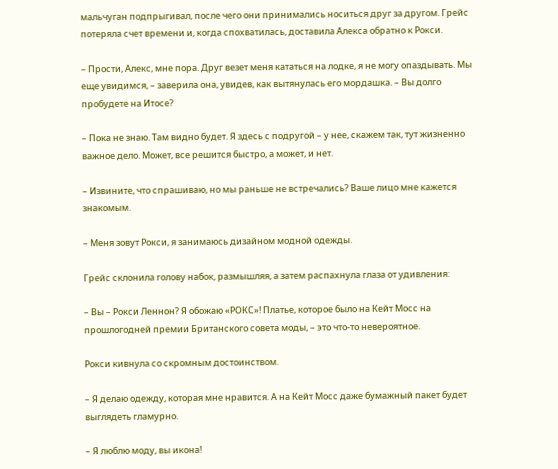мальчуган подпрыгивал, после чего они принимались носиться друг за другом. Грейс потеряла счет времени и, когда спохватилась, доставила Алекса обратно к Рокси.

– Прости, Алекс, мне пора. Друг везет меня кататься на лодке, я не могу опаздывать. Мы еще увидимся, – заверила она, увидев, как вытянулась его мордашка. – Вы долго пробудете на Итосе?

– Пока не знаю. Там видно будет. Я здесь с подругой – у нее, скажем так, тут жизненно важное дело. Может, все решится быстро, а может, и нет.

– Извините, что спрашиваю, но мы раньше не встречались? Ваше лицо мне кажется знакомым.

– Меня зовут Рокси, я занимаюсь дизайном модной одежды.

Грейс склонила голову набок, размышляя, а затем распахнула глаза от удивления:

– Вы – Рокси Леннон? Я обожаю «РОКС»! Платье, которое было на Кейт Мосс на прошлогодней премии Британского совета моды, – это что-то невероятное.

Рокси кивнула со скромным достоинством.

– Я делаю одежду, которая мне нравится. А на Кейт Мосс даже бумажный пакет будет выглядеть гламурно.

– Я люблю моду, вы икона!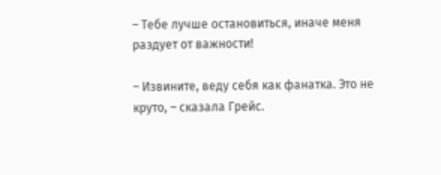– Тебе лучше остановиться, иначе меня раздует от важности!

– Извините, веду себя как фанатка. Это не круто, – сказала Грейс.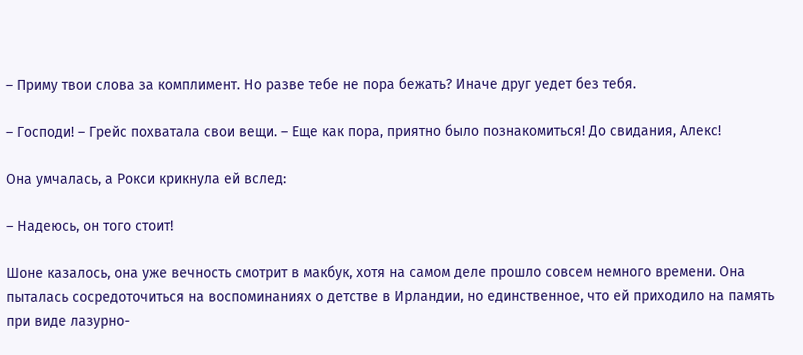– Приму твои слова за комплимент. Но разве тебе не пора бежать? Иначе друг уедет без тебя.

– Господи! – Грейс похватала свои вещи. – Еще как пора, приятно было познакомиться! До свидания, Алекс!

Она умчалась, а Рокси крикнула ей вслед:

– Надеюсь, он того стоит!

Шоне казалось, она уже вечность смотрит в макбук, хотя на самом деле прошло совсем немного времени. Она пыталась сосредоточиться на воспоминаниях о детстве в Ирландии, но единственное, что ей приходило на память при виде лазурно-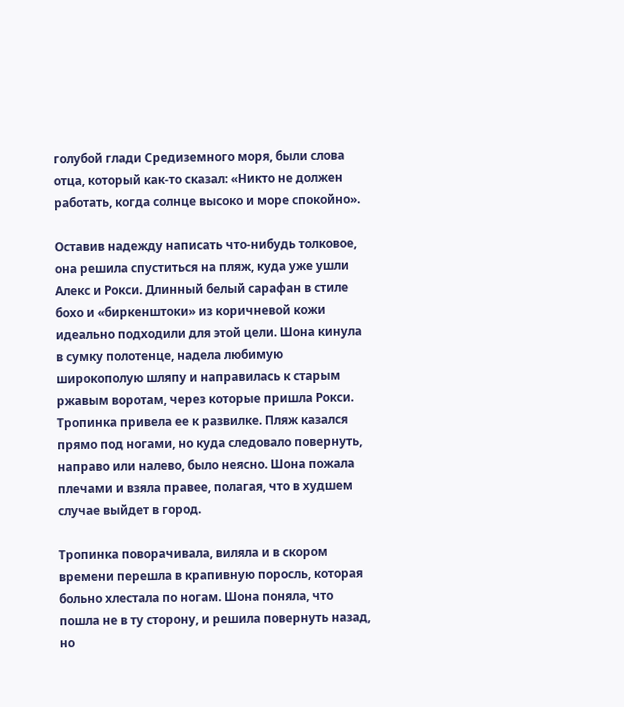голубой глади Средиземного моря, были слова отца, который как-то сказал: «Никто не должен работать, когда солнце высоко и море спокойно».

Оставив надежду написать что-нибудь толковое, она решила спуститься на пляж, куда уже ушли Алекс и Рокси. Длинный белый сарафан в стиле бохо и «биркенштоки» из коричневой кожи идеально подходили для этой цели. Шона кинула в сумку полотенце, надела любимую широкополую шляпу и направилась к старым ржавым воротам, через которые пришла Рокси. Тропинка привела ее к развилке. Пляж казался прямо под ногами, но куда следовало повернуть, направо или налево, было неясно. Шона пожала плечами и взяла правее, полагая, что в худшем случае выйдет в город.

Тропинка поворачивала, виляла и в скором времени перешла в крапивную поросль, которая больно хлестала по ногам. Шона поняла, что пошла не в ту сторону, и решила повернуть назад, но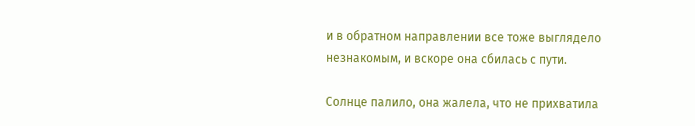и в обратном направлении все тоже выглядело незнакомым, и вскоре она сбилась с пути.

Солнце палило, она жалела, что не прихватила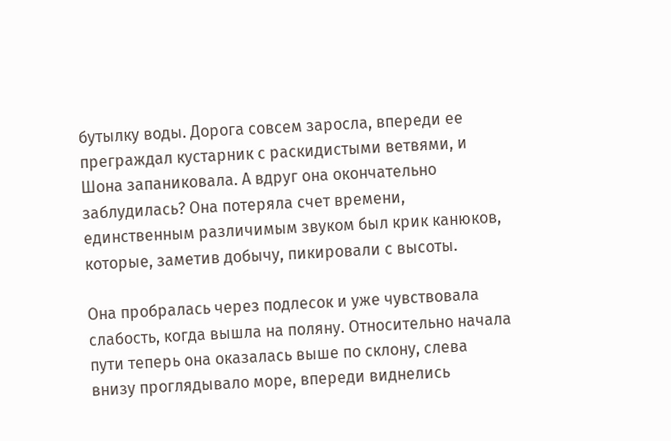бутылку воды. Дорога совсем заросла, впереди ее преграждал кустарник с раскидистыми ветвями, и Шона запаниковала. А вдруг она окончательно заблудилась? Она потеряла счет времени, единственным различимым звуком был крик канюков, которые, заметив добычу, пикировали с высоты.

Она пробралась через подлесок и уже чувствовала слабость, когда вышла на поляну. Относительно начала пути теперь она оказалась выше по склону, слева внизу проглядывало море, впереди виднелись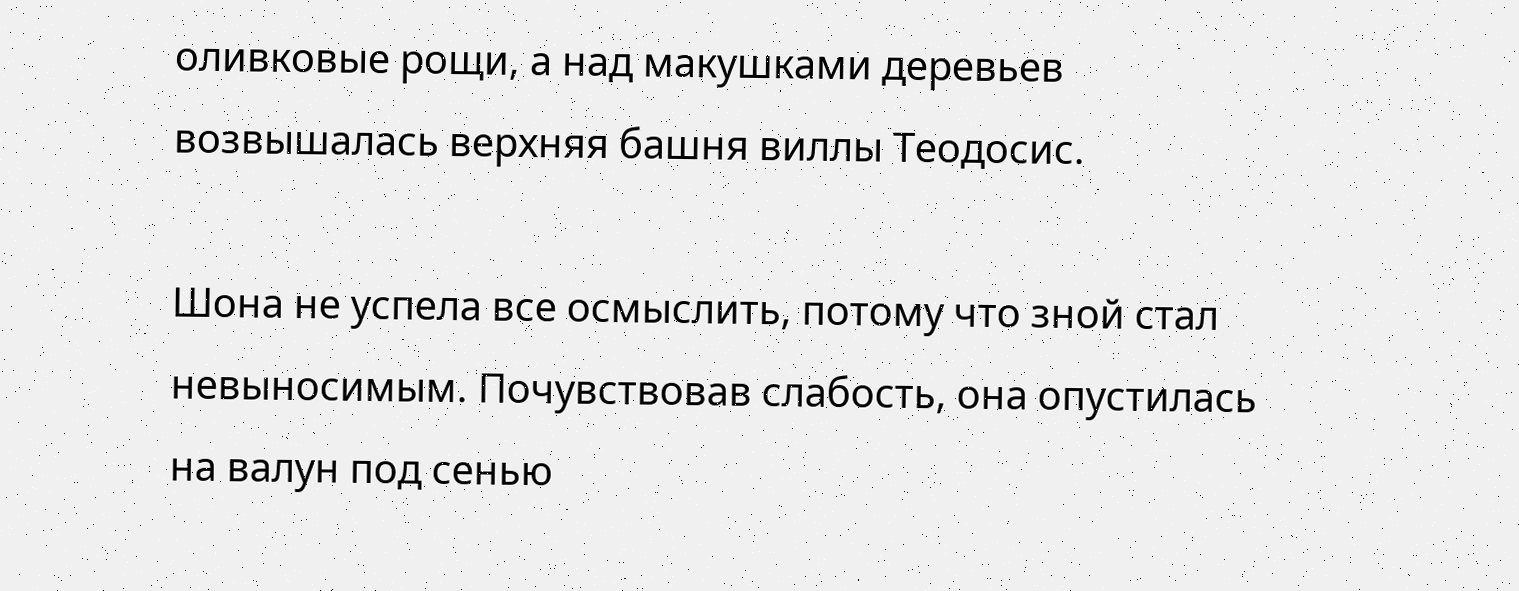оливковые рощи, а над макушками деревьев возвышалась верхняя башня виллы Теодосис.

Шона не успела все осмыслить, потому что зной стал невыносимым. Почувствовав слабость, она опустилась на валун под сенью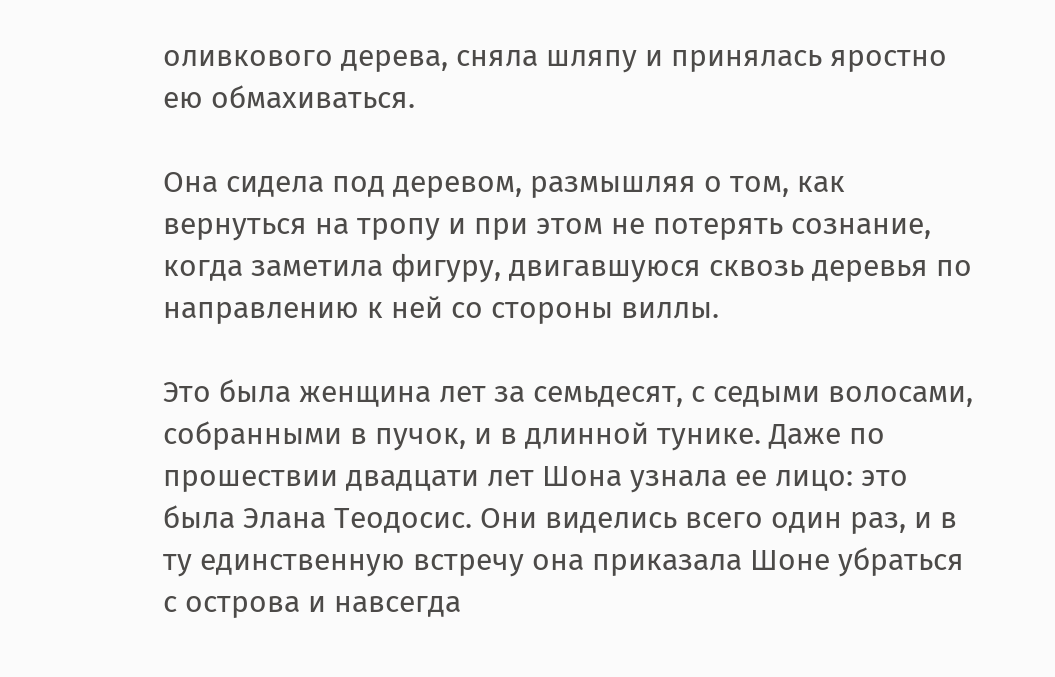оливкового дерева, сняла шляпу и принялась яростно ею обмахиваться.

Она сидела под деревом, размышляя о том, как вернуться на тропу и при этом не потерять сознание, когда заметила фигуру, двигавшуюся сквозь деревья по направлению к ней со стороны виллы.

Это была женщина лет за семьдесят, с седыми волосами, собранными в пучок, и в длинной тунике. Даже по прошествии двадцати лет Шона узнала ее лицо: это была Элана Теодосис. Они виделись всего один раз, и в ту единственную встречу она приказала Шоне убраться с острова и навсегда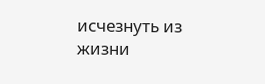исчезнуть из жизни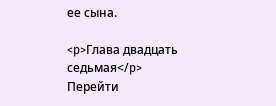ее сына.

<p>Глава двадцать седьмая</p>
Перейти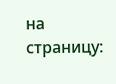на страницу: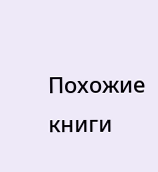Похожие книги